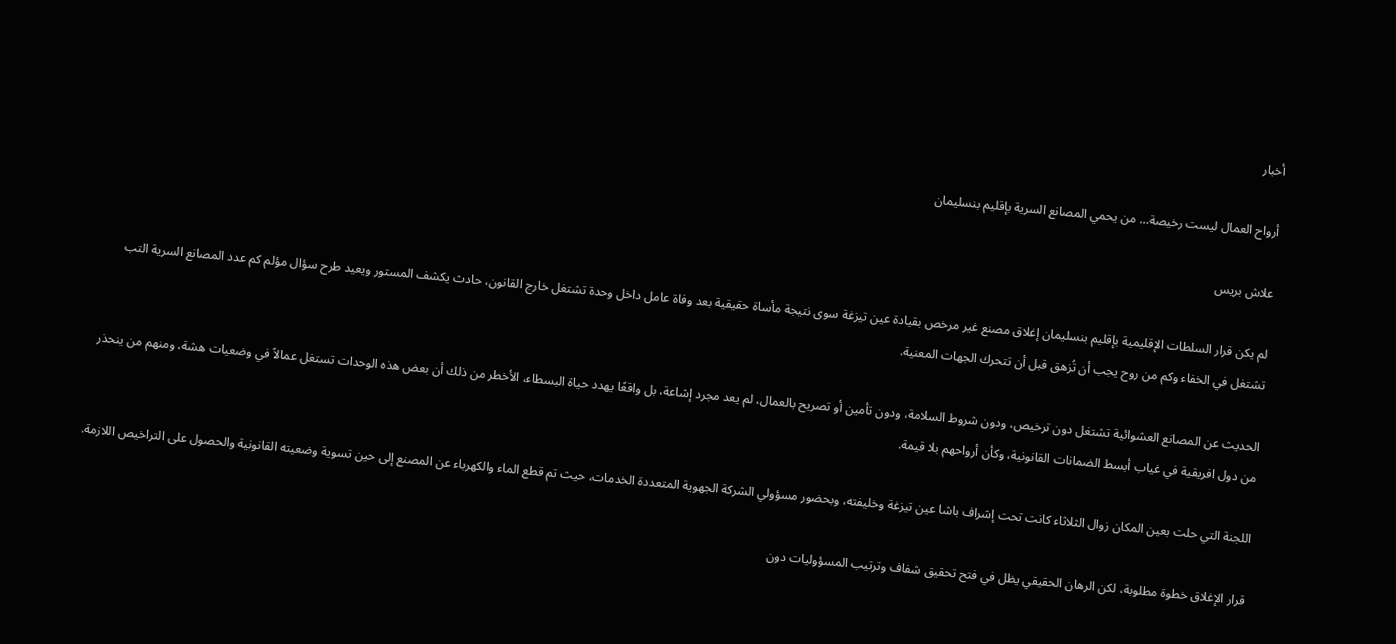أخبار

أرواح العمال ليست رخيصة… من يحمي المصانع السرية بإقليم بنسليمان

علاش بريس

لم يكن قرار السلطات الإقليمية بإقليم بنسليمان إغلاق مصنع غير مرخص بقيادة عين تيزغة سوى نتيجة مأساة حقيقية بعد وفاة عامل داخل وحدة تشتغل خارج القانون، حادث يكشف المستور ويعيد طرح سؤال مؤلم كم عدد المصانع السرية التب تشتغل في الخفاء وكم من روح يجب أن تُزهق قبل أن تتحرك الجهات المعنية.

الحديث عن المصانع العشوائية تشتغل دون ترخيص، ودون شروط السلامة، ودون تأمين أو تصريح بالعمال، لم يعد مجرد إشاعة، بل واقعًا يهدد حياة البسطاء، الأخطر من ذلك أن بعض هذه الوحدات تستغل عمالاً في وضعيات هشة، ومنهم من ينحذر من دول افريقية في غياب أبسط الضمانات القانونية، وكأن أرواحهم بلا قيمة.

اللجنة التي حلت بعين المكان زوال الثلاثاء كانت تحت إشراف باشا عين تيزغة وخليفته، وبحضور مسؤولي الشركة الجهوية المتعددة الخدمات، حيث تم قطع الماء والكهرباء عن المصنع إلى حين تسوية وضعيته القانونية والحصول على التراخيص اللازمة.

قرار الإغلاق خطوة مطلوبة، لكن الرهان الحقيقي يظل في فتح تحقيق شفاف وترتيب المسؤوليات دون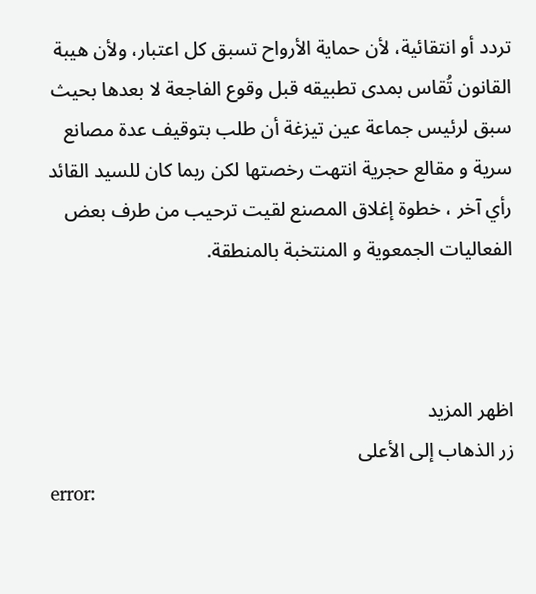تردد أو انتقائية، لأن حماية الأرواح تسبق كل اعتبار، ولأن هيبة القانون تُقاس بمدى تطبيقه قبل وقوع الفاجعة لا بعدها بحيث سبق لرئيس جماعة عين تيزغة أن طلب بتوقيف عدة مصانع سرية و مقالع حجرية انتهت رخصتها لكن ربما كان للسيد القائد رأي آخر ، خطوة إغلاق المصنع لقيت ترحيب من طرف بعض الفعاليات الجمعوية و المنتخبة بالمنطقة.



اظهر المزيد
زر الذهاب إلى الأعلى
error: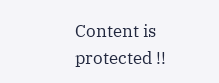Content is protected !!